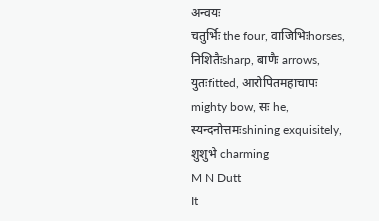अन्वयः
चतुर्भिः the four, वाजिभिःhorses, निशितैःsharp, बाणैः arrows, युतःfitted, आरोपितमहाचापः mighty bow, सः he, स्यन्दनोत्तमःshining exquisitely, शुशुभे charming
M N Dutt
It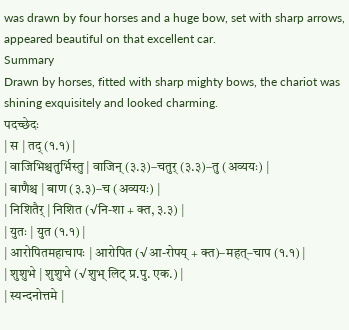was drawn by four horses and a huge bow, set with sharp arrows, appeared beautiful on that excellent car.
Summary
Drawn by horses, fitted with sharp mighty bows, the chariot was shining exquisitely and looked charming.
पदच्छेदः
| स | तद् (१.१) |
| वाजिभिश्चतुर्भिस्तु | वाजिन् (३.३)–चतुर् (३.३)–तु (अव्ययः) |
| बाणैश्च | बाण (३.३)–च (अव्ययः) |
| निशितैर् | निशित (√नि-शा + क्त, ३.३) |
| युतः | युत (१.१) |
| आरोपितमहाचापः | आरोपित (√आ-रोपय् + क्त)–महत्–चाप (१.१) |
| शुशुभे | शुशुभे (√शुभ् लिट् प्र.पु. एक.) |
| स्यन्दनोत्तमे |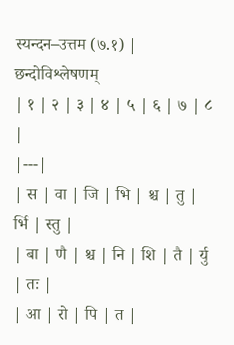स्यन्दन–उत्तम (७.१) |
छन्दोविश्लेषणम्
| १ | २ | ३ | ४ | ५ | ६ | ७ | ८ |
|---|
| स | वा | जि | भि | श्च | तु | र्भि | स्तु |
| बा | णै | श्च | नि | शि | तै | र्यु | तः |
| आ | रो | पि | त |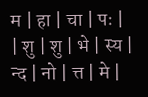म | हा | चा | पः |
| शु | शु | भे | स्य | न्द | नो | त्त | मे |